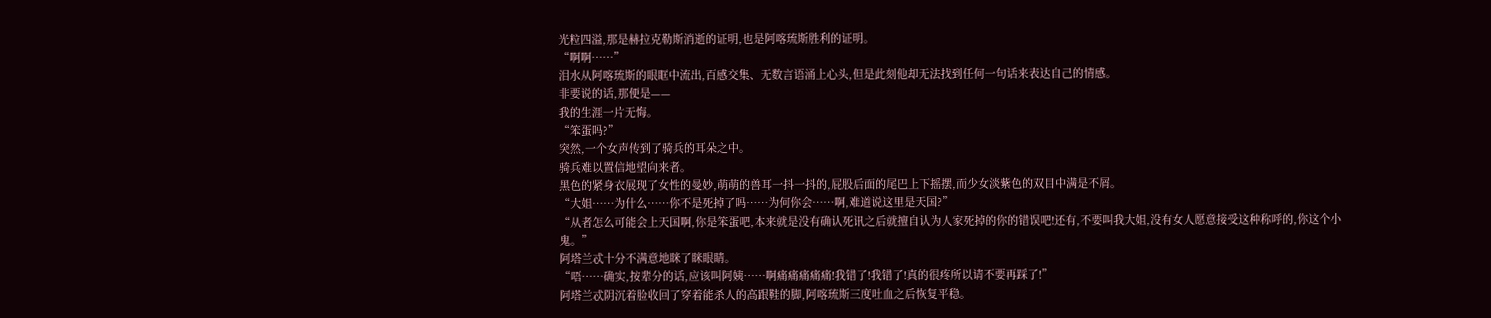光粒四溢,那是赫拉克勒斯消逝的证明,也是阿喀琉斯胜利的证明。
“啊啊……”
泪水从阿喀琉斯的眼眶中流出,百感交集、无数言语涌上心头,但是此刻他却无法找到任何一句话来表达自己的情感。
非要说的话,那便是——
我的生涯一片无悔。
“笨蛋吗?”
突然,一个女声传到了骑兵的耳朵之中。
骑兵难以置信地望向来者。
黑色的紧身衣展现了女性的曼妙,萌萌的兽耳一抖一抖的,屁股后面的尾巴上下摇摆,而少女淡紫色的双目中满是不屑。
“大姐……为什么……你不是死掉了吗……为何你会……啊,难道说这里是天国?”
“从者怎么可能会上天国啊,你是笨蛋吧,本来就是没有确认死讯之后就擅自认为人家死掉的你的错误吧!还有,不要叫我大姐,没有女人愿意接受这种称呼的,你这个小鬼。”
阿塔兰忒十分不满意地眯了眯眼睛。
“唔……确实,按辈分的话,应该叫阿姨……啊痛痛痛痛痛!我错了!我错了!真的很疼所以请不要再踩了!”
阿塔兰忒阴沉着脸收回了穿着能杀人的高跟鞋的脚,阿喀琉斯三度吐血之后恢复平稳。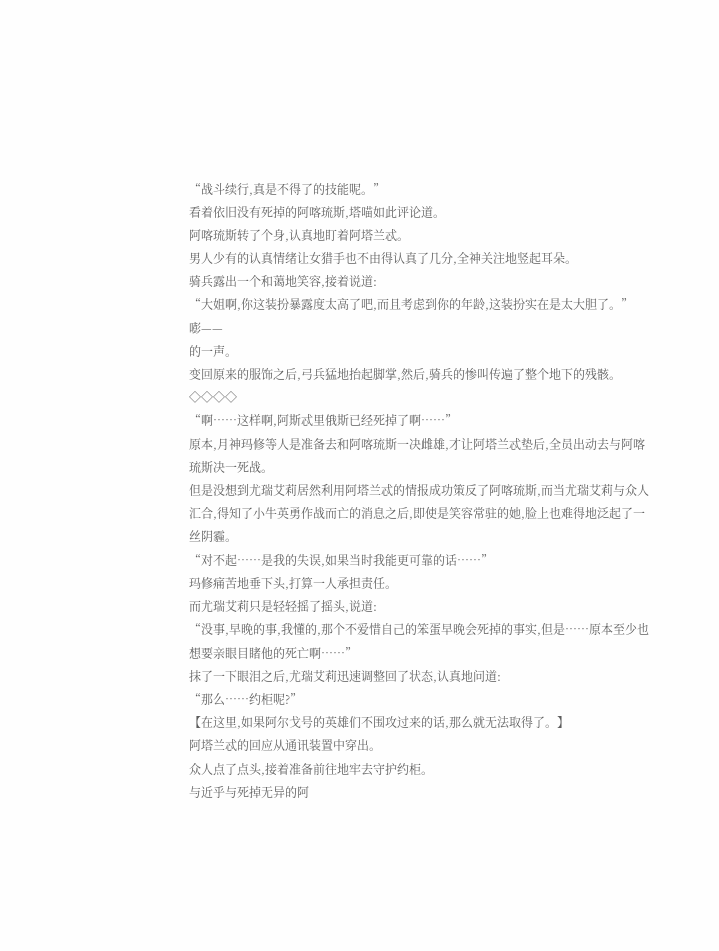“战斗续行,真是不得了的技能呢。”
看着依旧没有死掉的阿喀琉斯,塔喵如此评论道。
阿喀琉斯转了个身,认真地盯着阿塔兰忒。
男人少有的认真情绪让女猎手也不由得认真了几分,全神关注地竖起耳朵。
骑兵露出一个和蔼地笑容,接着说道:
“大姐啊,你这装扮暴露度太高了吧,而且考虑到你的年龄,这装扮实在是太大胆了。”
嘭——
的一声。
变回原来的服饰之后,弓兵猛地抬起脚掌,然后,骑兵的惨叫传遍了整个地下的残骸。
◇◇◇◇
“啊……这样啊,阿斯忒里俄斯已经死掉了啊……”
原本,月神玛修等人是准备去和阿喀琉斯一决雌雄,才让阿塔兰忒垫后,全员出动去与阿喀琉斯决一死战。
但是没想到尤瑞艾莉居然利用阿塔兰忒的情报成功策反了阿喀琉斯,而当尤瑞艾莉与众人汇合,得知了小牛英勇作战而亡的消息之后,即使是笑容常驻的她,脸上也难得地泛起了一丝阴霾。
“对不起……是我的失误,如果当时我能更可靠的话……”
玛修痛苦地垂下头,打算一人承担责任。
而尤瑞艾莉只是轻轻摇了摇头,说道:
“没事,早晚的事,我懂的,那个不爱惜自己的笨蛋早晚会死掉的事实,但是……原本至少也想要亲眼目睹他的死亡啊……”
抹了一下眼泪之后,尤瑞艾莉迅速调整回了状态,认真地问道:
“那么……约柜呢?”
【在这里,如果阿尔戈号的英雄们不围攻过来的话,那么就无法取得了。】
阿塔兰忒的回应从通讯装置中穿出。
众人点了点头,接着准备前往地牢去守护约柜。
与近乎与死掉无异的阿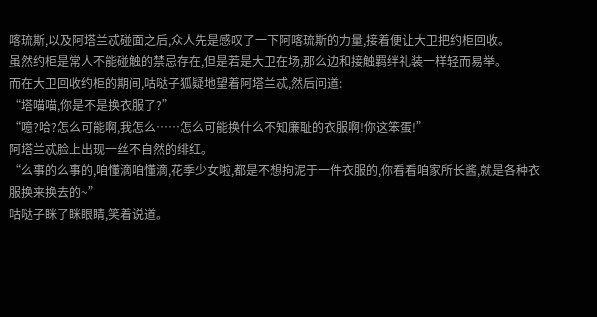喀琉斯,以及阿塔兰忒碰面之后,众人先是感叹了一下阿喀琉斯的力量,接着便让大卫把约柜回收。
虽然约柜是常人不能碰触的禁忌存在,但是若是大卫在场,那么边和接触羁绊礼装一样轻而易举。
而在大卫回收约柜的期间,咕哒子狐疑地望着阿塔兰忒,然后问道:
“塔喵喵,你是不是换衣服了?”
“噫?哈?怎么可能啊,我怎么……怎么可能换什么不知廉耻的衣服啊!你这笨蛋!”
阿塔兰忒脸上出现一丝不自然的绯红。
“么事的么事的,咱懂滴咱懂滴,花季少女啦,都是不想拘泥于一件衣服的,你看看咱家所长酱,就是各种衣服换来换去的~”
咕哒子眯了眯眼睛,笑着说道。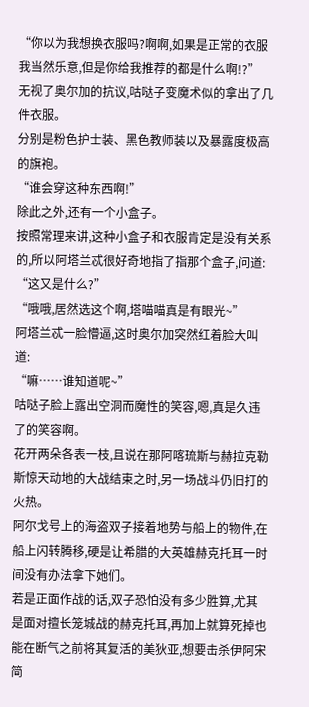“你以为我想换衣服吗?啊啊,如果是正常的衣服我当然乐意,但是你给我推荐的都是什么啊!?”
无视了奥尔加的抗议,咕哒子变魔术似的拿出了几件衣服。
分别是粉色护士装、黑色教师装以及暴露度极高的旗袍。
“谁会穿这种东西啊!”
除此之外,还有一个小盒子。
按照常理来讲,这种小盒子和衣服肯定是没有关系的,所以阿塔兰忒很好奇地指了指那个盒子,问道:
“这又是什么?”
“哦哦,居然选这个啊,塔喵喵真是有眼光~”
阿塔兰忒一脸懵逼,这时奥尔加突然红着脸大叫道:
“嘛……谁知道呢~”
咕哒子脸上露出空洞而魔性的笑容,嗯,真是久违了的笑容啊。
花开两朵各表一枝,且说在那阿喀琉斯与赫拉克勒斯惊天动地的大战结束之时,另一场战斗仍旧打的火热。
阿尔戈号上的海盗双子接着地势与船上的物件,在船上闪转腾移,硬是让希腊的大英雄赫克托耳一时间没有办法拿下她们。
若是正面作战的话,双子恐怕没有多少胜算,尤其是面对擅长笼城战的赫克托耳,再加上就算死掉也能在断气之前将其复活的美狄亚,想要击杀伊阿宋简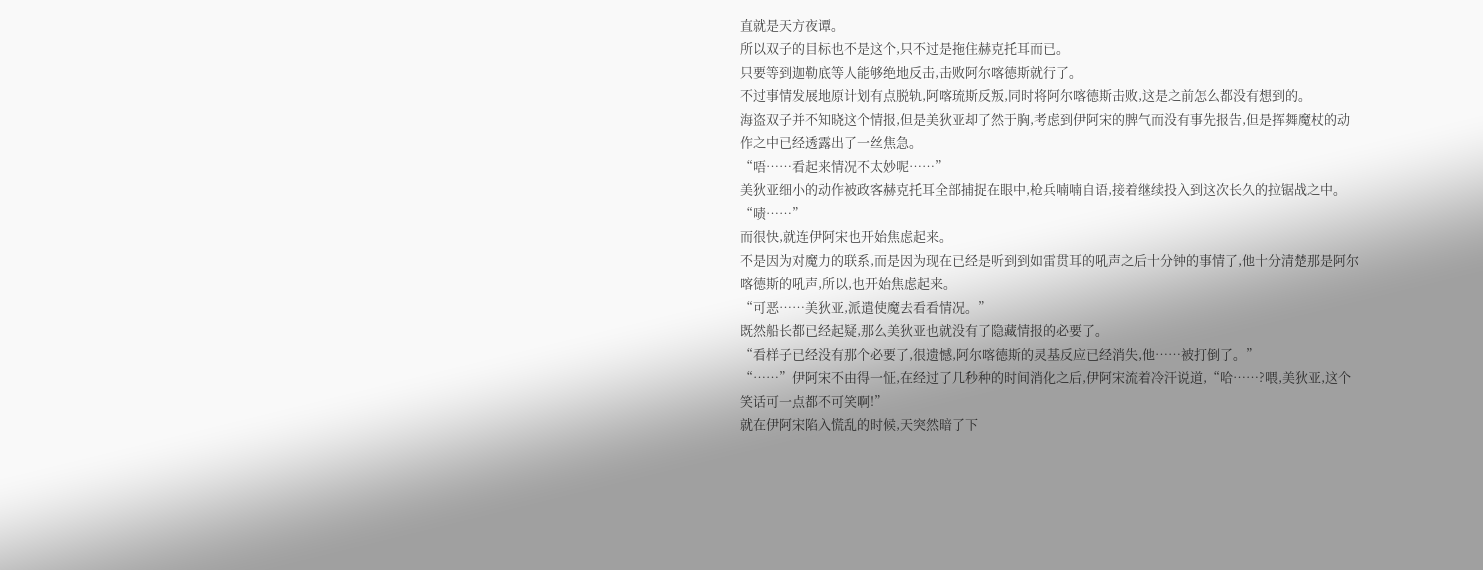直就是天方夜谭。
所以双子的目标也不是这个,只不过是拖住赫克托耳而已。
只要等到迦勒底等人能够绝地反击,击败阿尔喀德斯就行了。
不过事情发展地原计划有点脱轨,阿喀琉斯反叛,同时将阿尔喀德斯击败,这是之前怎么都没有想到的。
海盗双子并不知晓这个情报,但是美狄亚却了然于胸,考虑到伊阿宋的脾气而没有事先报告,但是挥舞魔杖的动作之中已经透露出了一丝焦急。
“唔……看起来情况不太妙呢……”
美狄亚细小的动作被政客赫克托耳全部捕捉在眼中,枪兵喃喃自语,接着继续投入到这次长久的拉锯战之中。
“啧……”
而很快,就连伊阿宋也开始焦虑起来。
不是因为对魔力的联系,而是因为现在已经是听到到如雷贯耳的吼声之后十分钟的事情了,他十分清楚那是阿尔喀德斯的吼声,所以,也开始焦虑起来。
“可恶……美狄亚,派遣使魔去看看情况。”
既然船长都已经起疑,那么美狄亚也就没有了隐藏情报的必要了。
“看样子已经没有那个必要了,很遗憾,阿尔喀德斯的灵基反应已经消失,他……被打倒了。”
“……”伊阿宋不由得一怔,在经过了几秒种的时间消化之后,伊阿宋流着冷汗说道,“哈……?喂,美狄亚,这个笑话可一点都不可笑啊!”
就在伊阿宋陷入慌乱的时候,天突然暗了下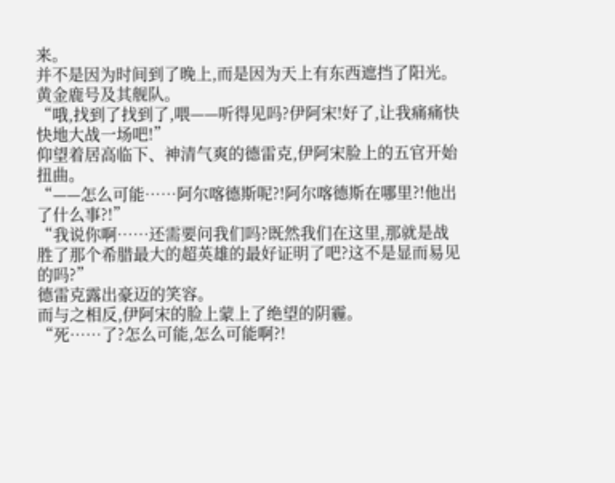来。
并不是因为时间到了晚上,而是因为天上有东西遮挡了阳光。
黄金鹿号及其舰队。
“哦,找到了找到了,喂——听得见吗?伊阿宋!好了,让我痛痛快快地大战一场吧!”
仰望着居高临下、神清气爽的德雷克,伊阿宋脸上的五官开始扭曲。
“——怎么可能……阿尔喀德斯呢?!阿尔喀德斯在哪里?!他出了什么事?!”
“我说你啊……还需要问我们吗?既然我们在这里,那就是战胜了那个希腊最大的超英雄的最好证明了吧?这不是显而易见的吗?”
德雷克露出豪迈的笑容。
而与之相反,伊阿宋的脸上蒙上了绝望的阴霾。
“死……了?怎么可能,怎么可能啊?!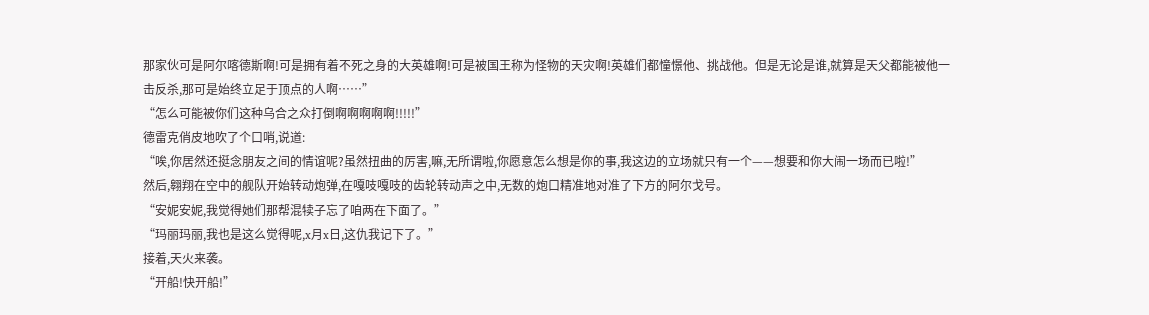那家伙可是阿尔喀德斯啊!可是拥有着不死之身的大英雄啊!可是被国王称为怪物的天灾啊!英雄们都憧憬他、挑战他。但是无论是谁,就算是天父都能被他一击反杀,那可是始终立足于顶点的人啊……”
“怎么可能被你们这种乌合之众打倒啊啊啊啊啊!!!!!”
德雷克俏皮地吹了个口哨,说道:
“唉,你居然还挺念朋友之间的情谊呢?虽然扭曲的厉害,嘛,无所谓啦,你愿意怎么想是你的事,我这边的立场就只有一个——想要和你大闹一场而已啦!”
然后,翱翔在空中的舰队开始转动炮弹,在嘎吱嘎吱的齿轮转动声之中,无数的炮口精准地对准了下方的阿尔戈号。
“安妮安妮,我觉得她们那帮混犊子忘了咱两在下面了。”
“玛丽玛丽,我也是这么觉得呢,x月x日,这仇我记下了。”
接着,天火来袭。
“开船!快开船!”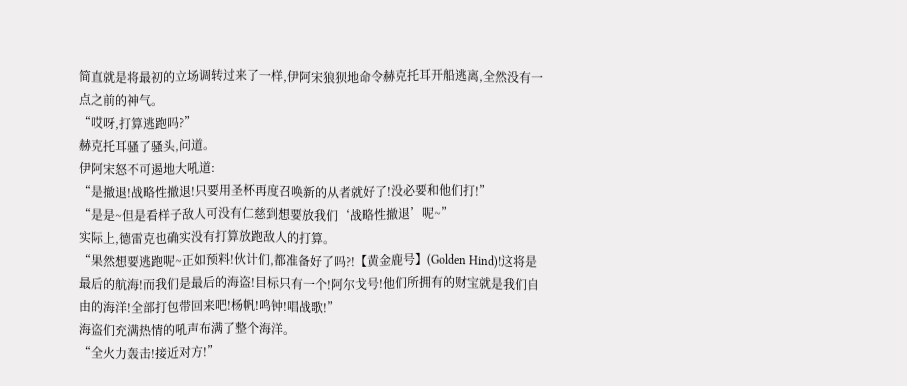简直就是将最初的立场调转过来了一样,伊阿宋狼狈地命令赫克托耳开船逃离,全然没有一点之前的神气。
“哎呀,打算逃跑吗?”
赫克托耳骚了骚头,问道。
伊阿宋怒不可遏地大吼道:
“是撤退!战略性撤退!只要用圣杯再度召唤新的从者就好了!没必要和他们打!”
“是是~但是看样子敌人可没有仁慈到想要放我们‘战略性撤退’呢~”
实际上,德雷克也确实没有打算放跑敌人的打算。
“果然想要逃跑呢~正如预料!伙计们,都准备好了吗?!【黄金鹿号】(Golden Hind)!这将是最后的航海!而我们是最后的海盗!目标只有一个!阿尔戈号!他们所拥有的财宝就是我们自由的海洋!全部打包带回来吧!杨帆!鸣钟!唱战歌!”
海盗们充满热情的吼声布满了整个海洋。
“全火力轰击!接近对方!”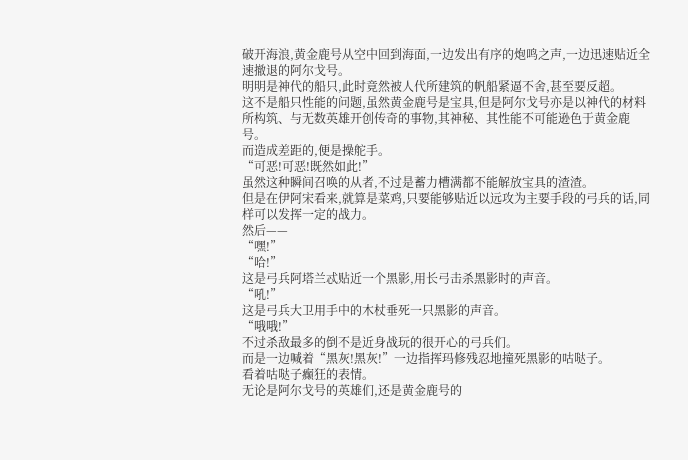破开海浪,黄金鹿号从空中回到海面,一边发出有序的炮鸣之声,一边迅速贴近全速撤退的阿尔戈号。
明明是神代的船只,此时竟然被人代所建筑的帆船紧逼不舍,甚至要反超。
这不是船只性能的问题,虽然黄金鹿号是宝具,但是阿尔戈号亦是以神代的材料所构筑、与无数英雄开创传奇的事物,其神秘、其性能不可能逊色于黄金鹿号。
而造成差距的,便是操舵手。
“可恶!可恶!既然如此!”
虽然这种瞬间召唤的从者,不过是蓄力槽满都不能解放宝具的渣渣。
但是在伊阿宋看来,就算是菜鸡,只要能够贴近以远攻为主要手段的弓兵的话,同样可以发挥一定的战力。
然后——
“嘿!”
“哈!”
这是弓兵阿塔兰忒贴近一个黑影,用长弓击杀黑影时的声音。
“吼!”
这是弓兵大卫用手中的木杖垂死一只黑影的声音。
“哦哦!”
不过杀敌最多的倒不是近身战玩的很开心的弓兵们。
而是一边喊着“黑灰!黑灰!”一边指挥玛修残忍地撞死黑影的咕哒子。
看着咕哒子癫狂的表情。
无论是阿尔戈号的英雄们,还是黄金鹿号的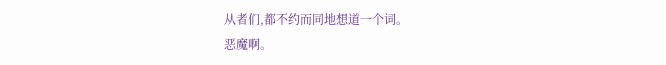从者们,都不约而同地想道一个词。
恶魔啊。